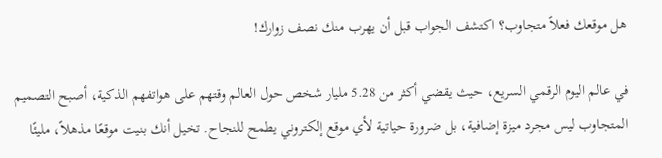هل موقعك فعلاً متجاوب؟ اكتشف الجواب قبل أن يهرب منك نصف زوارك!

في عالم اليوم الرقمي السريع، حيث يقضي أكثر من 5.28 مليار شخص حول العالم وقتهم على هواتفهم الذكية، أصبح التصميم المتجاوب ليس مجرد ميزة إضافية، بل ضرورة حياتية لأي موقع إلكتروني يطمح للنجاح. تخيل أنك بنيت موقعًا مذهلاً، مليئًا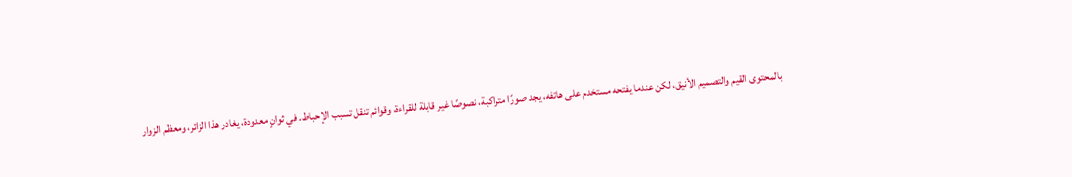بالمحتوى القيم والتصميم الأنيق، لكن عندما يفتحه مستخدم على هاتفه، يجد صورًا متراكبة، نصوصًا غير قابلة للقراءة، وقوائم تنقل تسبب الإحباط. في ثوانٍ معدودة، يغادر هذا الزائر، ومعظم الزوار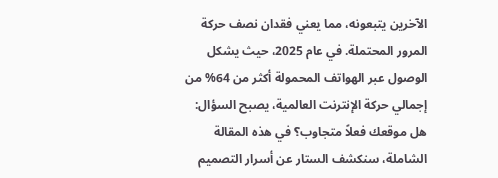الآخرين يتبعونه، مما يعني فقدان نصف حركة المرور المحتملة. في عام 2025، حيث يشكل الوصول عبر الهواتف المحمولة أكثر من 64% من إجمالي حركة الإنترنت العالمية، يصبح السؤال: هل موقعك فعلاً متجاوب؟ في هذه المقالة الشاملة، سنكشف الستار عن أسرار التصميم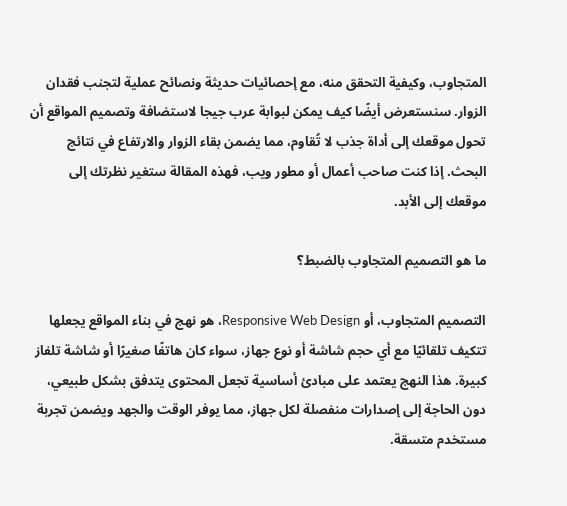المتجاوب، وكيفية التحقق منه، مع إحصائيات حديثة ونصائح عملية لتجنب فقدان الزوار. سنستعرض أيضًا كيف يمكن لبوابة عرب جيجا لاستضافة وتصميم المواقع أن تحول موقعك إلى أداة جذب لا تُقاوم، مما يضمن بقاء الزوار والارتفاع في نتائج البحث. إذا كنت صاحب أعمال أو مطور ويب، فهذه المقالة ستغير نظرتك إلى موقعك إلى الأبد.

ما هو التصميم المتجاوب بالضبط؟

التصميم المتجاوب، أو Responsive Web Design، هو نهج في بناء المواقع يجعلها تتكيف تلقائيًا مع أي حجم شاشة أو نوع جهاز، سواء كان هاتفًا صغيرًا أو شاشة تلفاز كبيرة. هذا النهج يعتمد على مبادئ أساسية تجعل المحتوى يتدفق بشكل طبيعي، دون الحاجة إلى إصدارات منفصلة لكل جهاز، مما يوفر الوقت والجهد ويضمن تجربة مستخدم متسقة.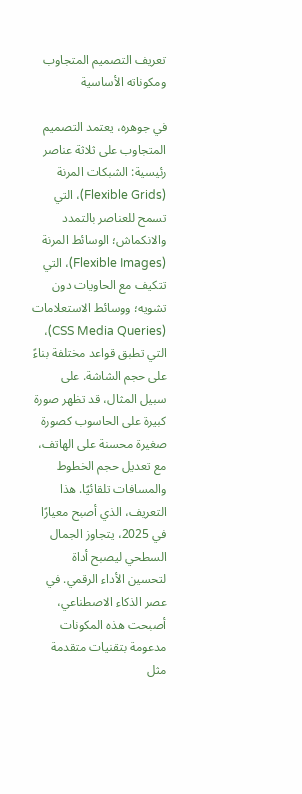تعريف التصميم المتجاوب ومكوناته الأساسية

في جوهره، يعتمد التصميم المتجاوب على ثلاثة عناصر رئيسية: الشبكات المرنة (Flexible Grids)، التي تسمح للعناصر بالتمدد والانكماش؛ الوسائط المرنة (Flexible Images)، التي تتكيف مع الحاويات دون تشويه؛ ووسائط الاستعلامات (CSS Media Queries)، التي تطبق قواعد مختلفة بناءً على حجم الشاشة. على سبيل المثال، قد تظهر صورة كبيرة على الحاسوب كصورة صغيرة محسنة على الهاتف، مع تعديل حجم الخطوط والمسافات تلقائيًا. هذا التعريف، الذي أصبح معيارًا في 2025، يتجاوز الجمال السطحي ليصبح أداة لتحسين الأداء الرقمي. في عصر الذكاء الاصطناعي، أصبحت هذه المكونات مدعومة بتقنيات متقدمة مثل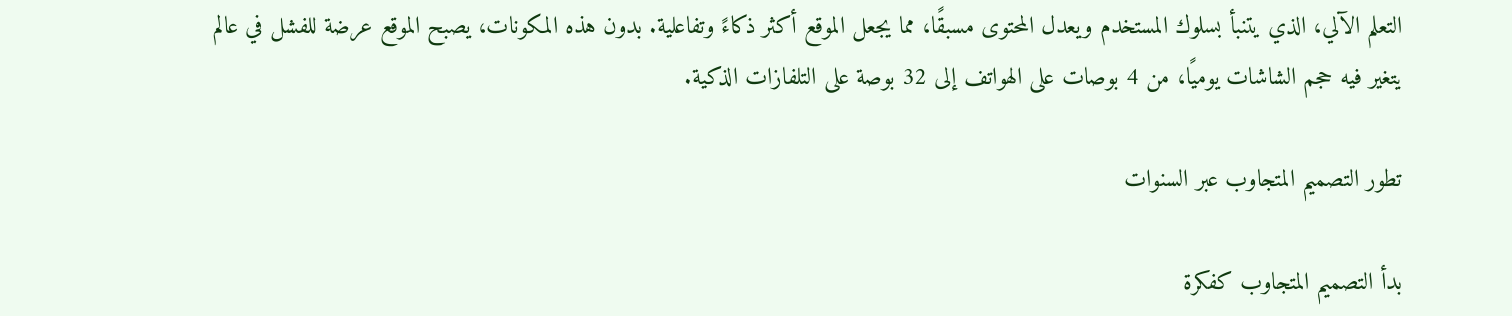التعلم الآلي، الذي يتنبأ بسلوك المستخدم ويعدل المحتوى مسبقًا، مما يجعل الموقع أكثر ذكاءً وتفاعلية. بدون هذه المكونات، يصبح الموقع عرضة للفشل في عالم يتغير فيه حجم الشاشات يوميًا، من 4 بوصات على الهواتف إلى 32 بوصة على التلفازات الذكية.

تطور التصميم المتجاوب عبر السنوات

بدأ التصميم المتجاوب كفكرة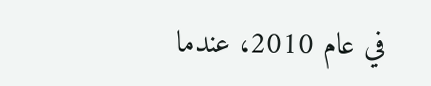في عام 2010، عندما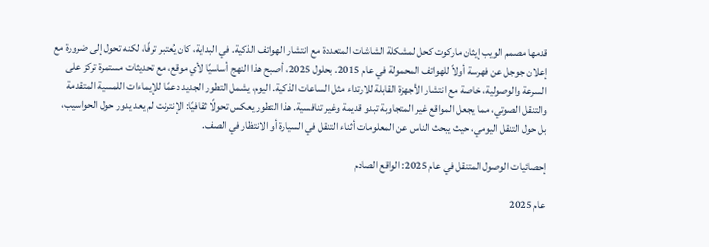قدمها مصمم الويب إيثان ماركوت كحل لمشكلة الشاشات المتعددة مع انتشار الهواتف الذكية. في البداية، كان يُعتبر ترفًا، لكنه تحول إلى ضرورة مع إعلان جوجل عن فهرسة أولاً للهواتف المحمولة في عام 2015. بحلول 2025، أصبح هذا النهج أساسيًا لأي موقع، مع تحديثات مستمرة تركز على السرعة والوصولية، خاصة مع انتشار الأجهزة القابلة للارتداء مثل الساعات الذكية. اليوم، يشمل التطور الجديد دعمًا للإيماءات اللمسية المتقدمة والتنقل الصوتي، مما يجعل المواقع غير المتجاوبة تبدو قديمة وغير تنافسية. هذا التطور يعكس تحولًا ثقافيًا: الإنترنت لم يعد يدور حول الحواسيب، بل حول التنقل اليومي، حيث يبحث الناس عن المعلومات أثناء التنقل في السيارة أو الانتظار في الصف.

إحصائيات الوصول المتنقل في عام 2025: الواقع الصادم

عام 2025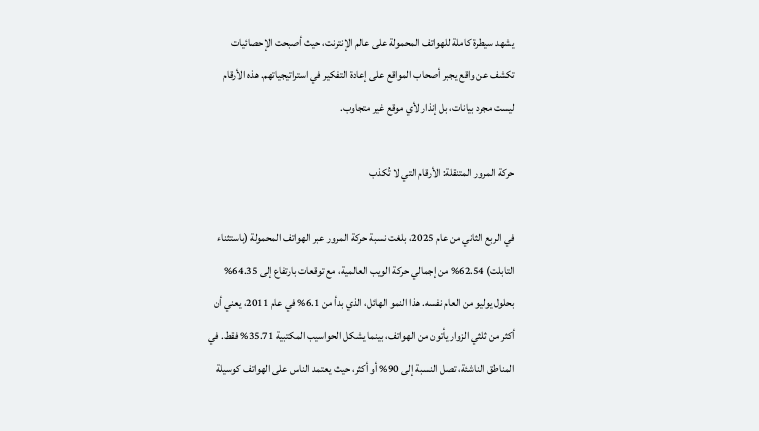يشهد سيطرة كاملة للهواتف المحمولة على عالم الإنترنت، حيث أصبحت الإحصائيات تكشف عن واقع يجبر أصحاب المواقع على إعادة التفكير في استراتيجياتهم. هذه الأرقام ليست مجرد بيانات، بل إنذار لأي موقع غير متجاوب.

حركة المرور المتنقلة: الأرقام التي لا تُكذب

في الربع الثاني من عام 2025، بلغت نسبة حركة المرور عبر الهواتف المحمولة (باستثناء التابلت) 62.54% من إجمالي حركة الويب العالمية، مع توقعات بارتفاع إلى 64.35% بحلول يوليو من العام نفسه. هذا النمو الهائل، الذي بدأ من 6.1% في عام 2011، يعني أن أكثر من ثلثي الزوار يأتون من الهواتف، بينما يشكل الحواسيب المكتبية 35.71% فقط. في المناطق الناشئة، تصل النسبة إلى 90% أو أكثر، حيث يعتمد الناس على الهواتف كوسيلة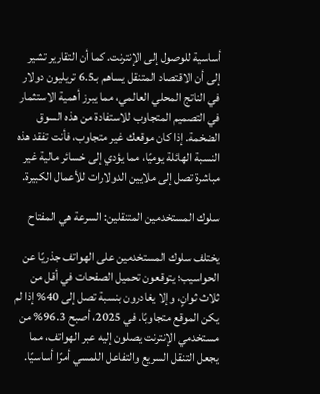أساسية للوصول إلى الإنترنت. كما أن التقارير تشير إلى أن الاقتصاد المتنقل يساهم بـ6.5 تريليون دولار في الناتج المحلي العالمي، مما يبرز أهمية الاستثمار في التصميم المتجاوب للاستفادة من هذه السوق الضخمة. إذا كان موقعك غير متجاوب، فأنت تفقد هذه النسبة الهائلة يوميًا، مما يؤدي إلى خسائر مالية غير مباشرة تصل إلى ملايين الدولارات للأعمال الكبيرة.

سلوك المستخدمين المتنقلين: السرعة هي المفتاح

يختلف سلوك المستخدمين على الهواتف جذريًا عن الحواسيب؛ يتوقعون تحميل الصفحات في أقل من ثلاث ثوانٍ، وإلا يغادرون بنسبة تصل إلى 40% إذا لم يكن الموقع متجاوبًا. في 2025، أصبح 96.3% من مستخدمي الإنترنت يصلون إليه عبر الهواتف، مما يجعل التنقل السريع والتفاعل اللمسي أمرًا أساسيًا.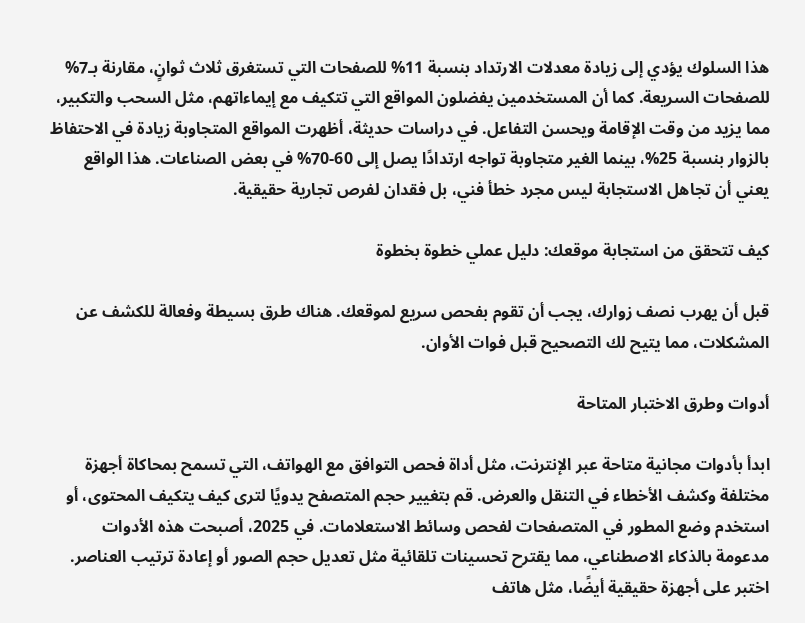هذا السلوك يؤدي إلى زيادة معدلات الارتداد بنسبة 11% للصفحات التي تستغرق ثلاث ثوانٍ، مقارنة بـ7% للصفحات السريعة. كما أن المستخدمين يفضلون المواقع التي تتكيف مع إيماءاتهم، مثل السحب والتكبير، مما يزيد من وقت الإقامة ويحسن التفاعل. في دراسات حديثة، أظهرت المواقع المتجاوبة زيادة في الاحتفاظ بالزوار بنسبة 25%، بينما الغير متجاوبة تواجه ارتدادًا يصل إلى 60-70% في بعض الصناعات. هذا الواقع يعني أن تجاهل الاستجابة ليس مجرد خطأ فني، بل فقدان لفرص تجارية حقيقية.

كيف تتحقق من استجابة موقعك: دليل عملي خطوة بخطوة

قبل أن يهرب نصف زوارك، يجب أن تقوم بفحص سريع لموقعك. هناك طرق بسيطة وفعالة للكشف عن المشكلات، مما يتيح لك التصحيح قبل فوات الأوان.

أدوات وطرق الاختبار المتاحة

ابدأ بأدوات مجانية متاحة عبر الإنترنت، مثل أداة فحص التوافق مع الهواتف، التي تسمح بمحاكاة أجهزة مختلفة وكشف الأخطاء في التنقل والعرض. قم بتغيير حجم المتصفح يدويًا لترى كيف يتكيف المحتوى، أو استخدم وضع المطور في المتصفحات لفحص وسائط الاستعلامات. في 2025، أصبحت هذه الأدوات مدعومة بالذكاء الاصطناعي، مما يقترح تحسينات تلقائية مثل تعديل حجم الصور أو إعادة ترتيب العناصر. اختبر على أجهزة حقيقية أيضًا، مثل هاتف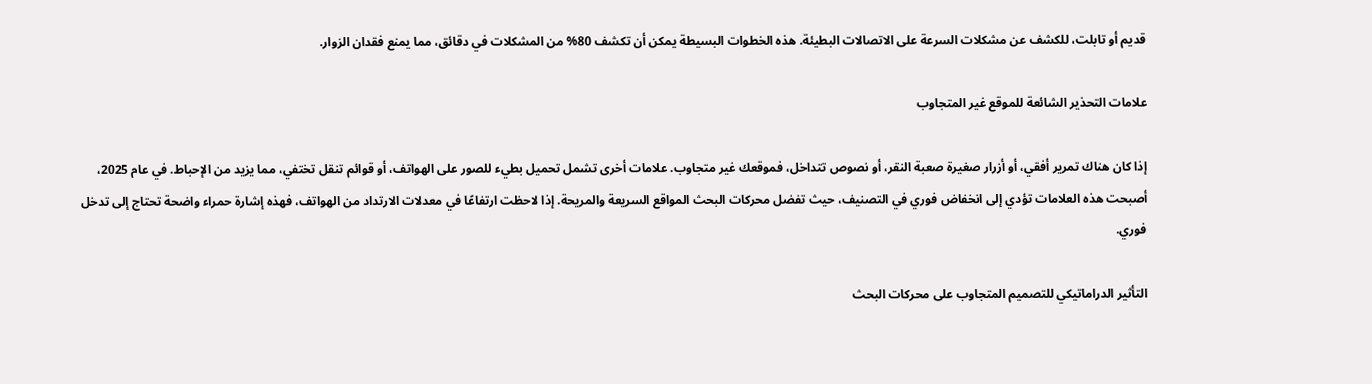قديم أو تابلت، للكشف عن مشكلات السرعة على الاتصالات البطيئة. هذه الخطوات البسيطة يمكن أن تكشف 80% من المشكلات في دقائق، مما يمنع فقدان الزوار.

علامات التحذير الشائعة للموقع غير المتجاوب

إذا كان هناك تمرير أفقي، أو أزرار صغيرة صعبة النقر، أو نصوص تتداخل، فموقعك غير متجاوب. علامات أخرى تشمل تحميل بطيء للصور على الهواتف، أو قوائم تنقل تختفي، مما يزيد من الإحباط. في عام 2025، أصبحت هذه العلامات تؤدي إلى انخفاض فوري في التصنيف، حيث تفضل محركات البحث المواقع السريعة والمريحة. إذا لاحظت ارتفاعًا في معدلات الارتداد من الهواتف، فهذه إشارة حمراء واضحة تحتاج إلى تدخل فوري.

التأثير الدراماتيكي للتصميم المتجاوب على محركات البحث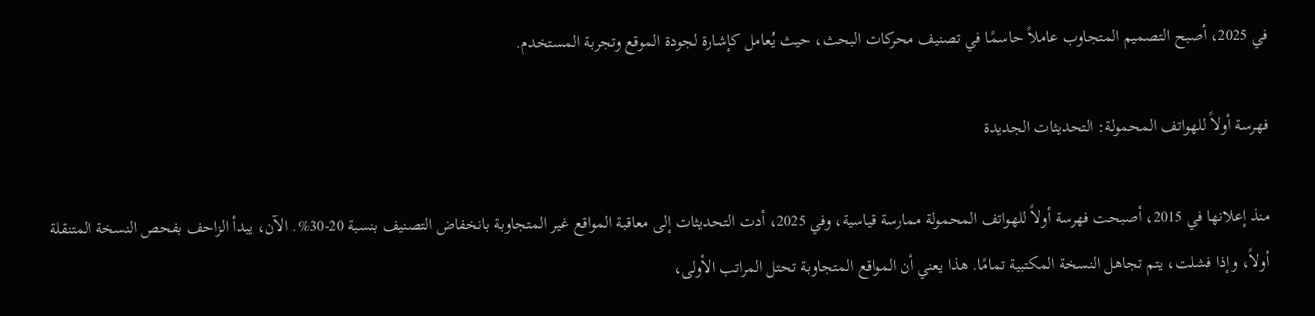في 2025، أصبح التصميم المتجاوب عاملاً حاسمًا في تصنيف محركات البحث، حيث يُعامل كإشارة لجودة الموقع وتجربة المستخدم.

فهرسة أولاً للهواتف المحمولة: التحديثات الجديدة

منذ إعلانها في 2015، أصبحت فهرسة أولاً للهواتف المحمولة ممارسة قياسية، وفي 2025، أدت التحديثات إلى معاقبة المواقع غير المتجاوبة بانخفاض التصنيف بنسبة 20-30%. الآن، يبدأ الزاحف بفحص النسخة المتنقلة أولاً، وإذا فشلت، يتم تجاهل النسخة المكتبية تمامًا. هذا يعني أن المواقع المتجاوبة تحتل المراتب الأولى،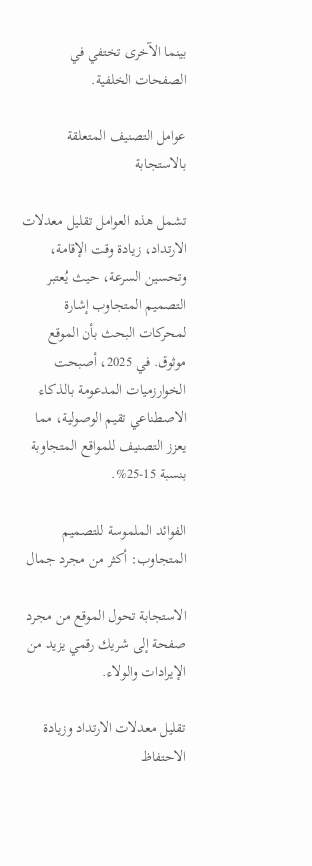بينما الآخرى تختفي في الصفحات الخلفية.

عوامل التصنيف المتعلقة بالاستجابة

تشمل هذه العوامل تقليل معدلات الارتداد، زيادة وقت الإقامة، وتحسين السرعة، حيث يُعتبر التصميم المتجاوب إشارة لمحركات البحث بأن الموقع موثوق. في 2025، أصبحت الخوارزميات المدعومة بالذكاء الاصطناعي تقيم الوصولية، مما يعزز التصنيف للمواقع المتجاوبة بنسبة 15-25%.

الفوائد الملموسة للتصميم المتجاوب: أكثر من مجرد جمال

الاستجابة تحول الموقع من مجرد صفحة إلى شريك رقمي يزيد من الإيرادات والولاء.

تقليل معدلات الارتداد وزيادة الاحتفاظ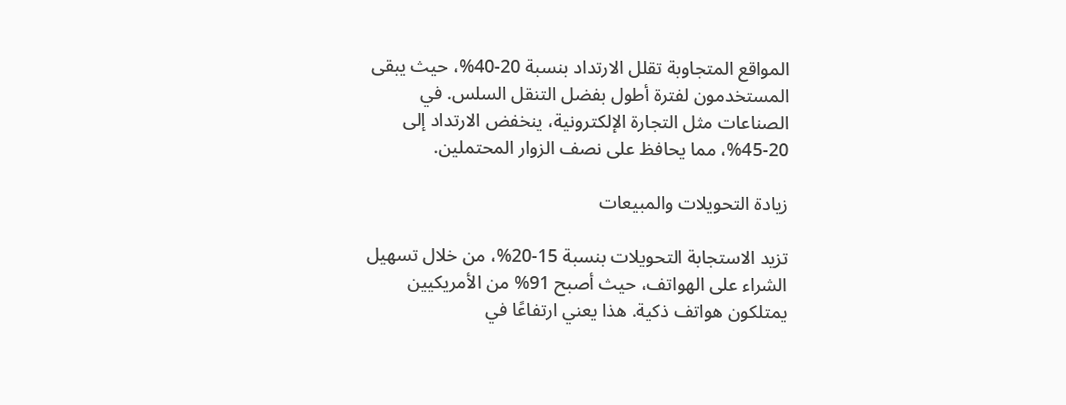المواقع المتجاوبة تقلل الارتداد بنسبة 20-40%، حيث يبقى المستخدمون لفترة أطول بفضل التنقل السلس. في الصناعات مثل التجارة الإلكترونية، ينخفض الارتداد إلى 20-45%، مما يحافظ على نصف الزوار المحتملين.

زيادة التحويلات والمبيعات

تزيد الاستجابة التحويلات بنسبة 15-20%، من خلال تسهيل الشراء على الهواتف، حيث أصبح 91% من الأمريكيين يمتلكون هواتف ذكية. هذا يعني ارتفاعًا في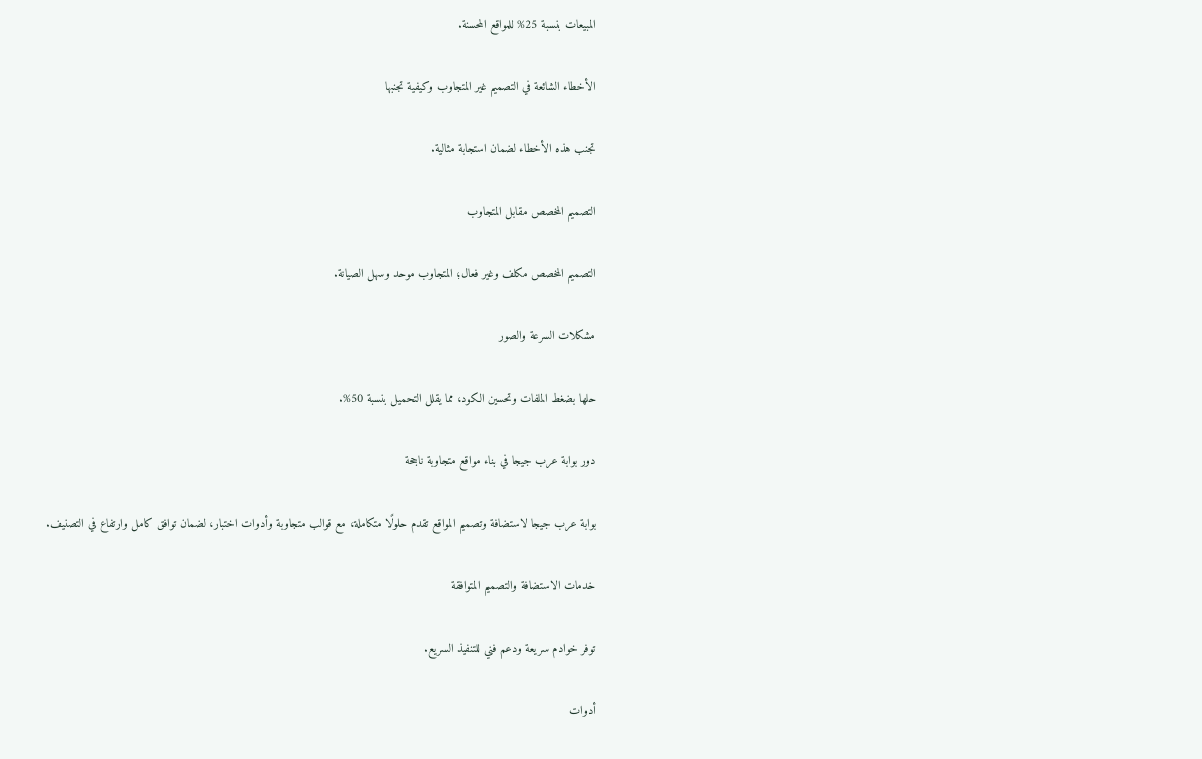المبيعات بنسبة 25% للمواقع المحسنة.

الأخطاء الشائعة في التصميم غير المتجاوب وكيفية تجنبها

تجنب هذه الأخطاء لضمان استجابة مثالية.

التصميم المخصص مقابل المتجاوب

التصميم المخصص مكلف وغير فعال؛ المتجاوب موحد وسهل الصيانة.

مشكلات السرعة والصور

حلها بضغط الملفات وتحسين الكود، مما يقلل التحميل بنسبة 50%.

دور بوابة عرب جيجا في بناء مواقع متجاوبة ناجحة

بوابة عرب جيجا لاستضافة وتصميم المواقع تقدم حلولًا متكاملة، مع قوالب متجاوبة وأدوات اختبار، لضمان توافق كامل وارتفاع في التصنيف.

خدمات الاستضافة والتصميم المتوافقة

توفر خوادم سريعة ودعم فني للتنفيذ السريع.

أدوات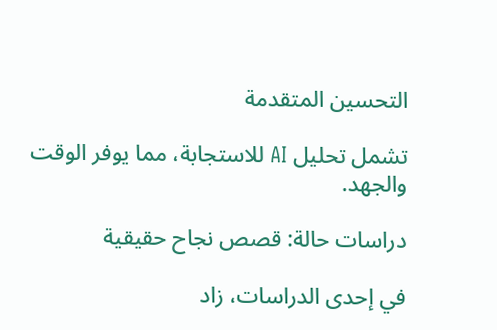التحسين المتقدمة

تشمل تحليل AI للاستجابة، مما يوفر الوقت والجهد.

دراسات حالة: قصص نجاح حقيقية

في إحدى الدراسات، زاد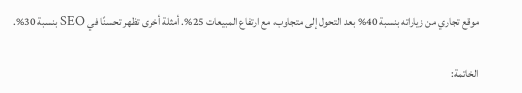موقع تجاري من زياراته بنسبة 40% بعد التحول إلى متجاوب، مع ارتفاع المبيعات 25%. أمثلة أخرى تظهر تحسنًا في SEO بنسبة 30%.

الخاتمة: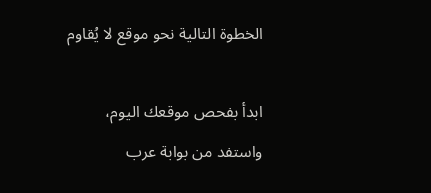الخطوة التالية نحو موقع لا يُقاوم

ابدأ بفحص موقعك اليوم، واستفد من بوابة عرب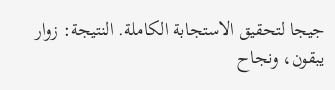جيجا لتحقيق الاستجابة الكاملة. النتيجة: زوار يبقون، ونجاح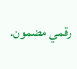رقمي مضمون.